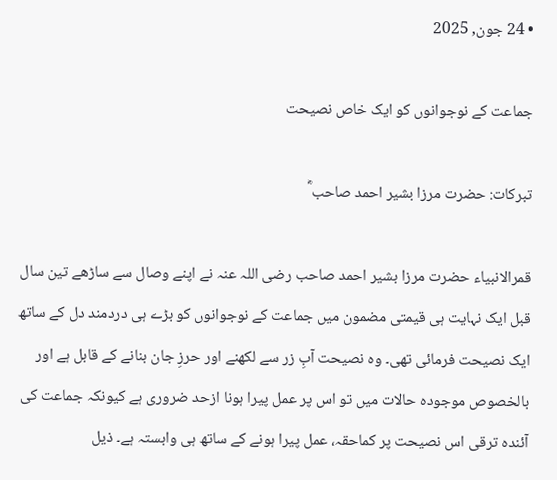• 24 جون, 2025

جماعت کے نوجوانوں کو ایک خاص نصیحت

تبرکات: حضرت مرزا بشیر احمد صاحب ؓ

قمرالانبیاء حضرت مرزا بشیر احمد صاحب رضی اللہ عنہ نے اپنے وصال سے ساڑھے تین سال قبل ایک نہایت ہی قیمتی مضمون میں جماعت کے نوجوانوں کو بڑے ہی دردمند دل کے ساتھ ایک نصیحت فرمائی تھی۔ وہ نصیحت آبِ زر سے لکھنے اور حرزِ جان بنانے کے قابل ہے اور بالخصوص موجودہ حالات میں تو اس پر عمل پیرا ہونا ازحد ضروری ہے کیونکہ جماعت کی آئندہ ترقی اس نصیحت پر کماحقہ، عمل پیرا ہونے کے ساتھ ہی وابستہ ہے۔ ذیل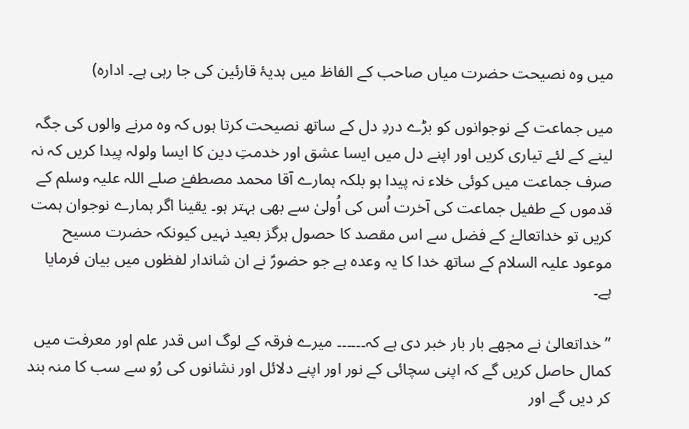میں وہ نصیحت حضرت میاں صاحب کے الفاظ میں ہدیۂ قارئین کی جا رہی ہے۔ ادارہ)

میں جماعت کے نوجوانوں کو بڑے دردِ دل کے ساتھ نصیحت کرتا ہوں کہ وہ مرنے والوں کی جگہ لینے کے لئے تیاری کریں اور اپنے دل میں ایسا عشق اور خدمتِ دین کا ایسا ولولہ پیدا کریں کہ نہ صرف جماعت میں کوئی خلاء نہ پیدا ہو بلکہ ہمارے آقا محمد مصطفےٰ صلے اللہ علیہ وسلم کے قدموں کے طفیل جماعت کی آخرت اُس کی اُولیٰ سے بھی بہتر ہو۔ یقینا اگر ہمارے نوجوان ہمت کریں تو خداتعالےٰ کے فضل سے اس مقصد کا حصول ہرگز بعید نہیں کیونکہ حضرت مسیح موعود علیہ السلام کے ساتھ خدا کا یہ وعدہ ہے جو حضورؑ نے ان شاندار لفظوں میں بیان فرمایا ہے۔

’’خداتعالیٰ نے مجھے بار بار خبر دی ہے کہ۔۔۔۔۔۔ میرے فرقہ کے لوگ اس قدر علم اور معرفت میں کمال حاصل کریں گے کہ اپنی سچائی کے نور اور اپنے دلائل اور نشانوں کی رُو سے سب کا منہ بند کر دیں گے اور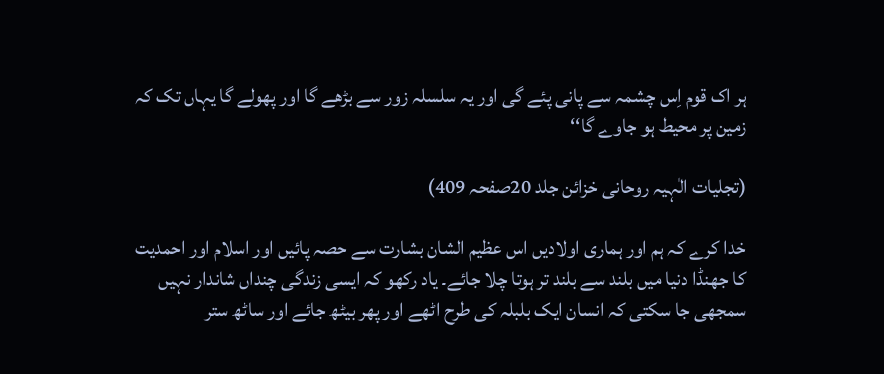ہر اک قوم اِس چشمہ سے پانی پئے گی اور یہ سلسلہ زور سے بڑھے گا اور پھولے گا یہاں تک کہ زمین پر محیط ہو جاوے گا‘‘

(تجلیات الٰہیہ روحانی خزائن جلد 20صفحہ 409)

خدا کرے کہ ہم اور ہماری اولادیں اس عظیم الشان بشارت سے حصہ پائیں اور اسلام اور احمدیت کا جھنڈا دنیا میں بلند سے بلند تر ہوتا چلا جائے۔ یاد رکھو کہ ایسی زندگی چنداں شاندار نہیں سمجھی جا سکتی کہ انسان ایک بلبلہ کی طرح اٹھے اور پھر بیٹھ جائے اور ساٹھ ستر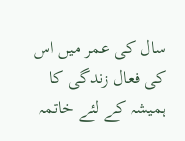سال کی عمر میں اس کی فعال زندگی کا ہمیشہ کے لئے خاتمہ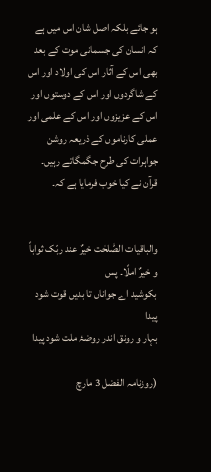ہو جائے بلکہ اصل شان اس میں ہے کہ انسان کی جسمانی موت کے بعد بھی اس کے آثار اس کی اولاد اور اس کے شاگردوں اور اس کے دوستوں اور اس کے عزیزوں اور اس کے علمی اور عملی کارناموں کے ذریعہ روشن جواہرات کی طرح جگمگاتے رہیں۔ قرآن نے کیا خوب فرمایا ہے کہ۔


والباقیات الصّٰلحٰت خیرٌ عند ربّک ثواباً و خیرٌ املًا۔ پس
بکوشید اے جواناں تا بدیں قوت شود پیدا
بہار و رونق اندر روضۂ ملت شود پیدا

(روزنامہ الفضل 3 مارچ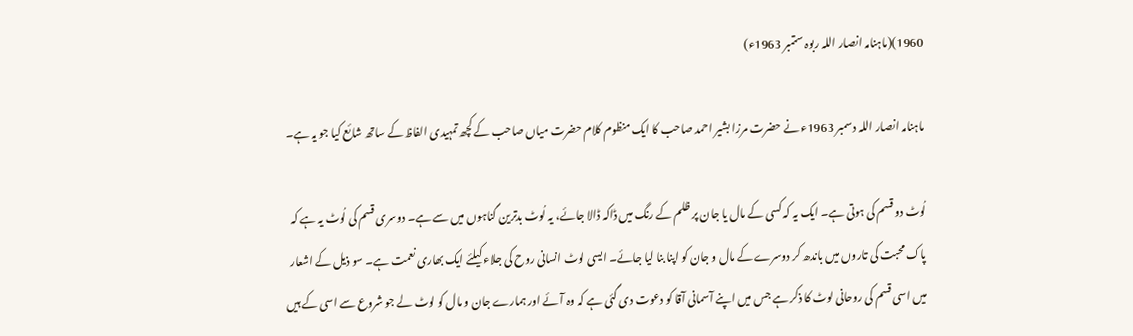1960)(ماہنامہ انصار اللہ ربوہ ستمبر 1963ء)

ماہنامہ انصار اللہ دسمبر 1963ء نے حضرت مرزا بشیر احمد صاحب کا ایک منظوم کلام حضرت میاں صاحب کے کچھ تمہیدی الفاظ کے ساتھ شائع کیا جو یہ ہے۔

لُوٹ دو قسم کی ہوتی ہے۔ ایک یہ کہ کسی کے مال یا جان پر ظلم کے رنگ میں ڈاکہ ڈالا جائے، یہ لُوٹ بدترین گناہوں میں سے ہے۔ دوسری قسم کی لُوٹ یہ ہے کہ پاک محبت کی تاروں میں باندھ کر دوسرے کے مال و جان کو اپنا بنا لیا جائے۔ ایسی لوٹ انسانی روح کی جلاء کیلئے ایک بھاری نعمت ہے۔ سو ذیل کے اشعار میں اسی قسم کی روحانی لوٹ کا ذکر ہے جس میں اپنے آسمانی آقا کو دعوت دی گئی ہے کہ وہ آئے اور ہمارے جان و مال کو لوٹ لے جو شروع سے اسی کے ہیں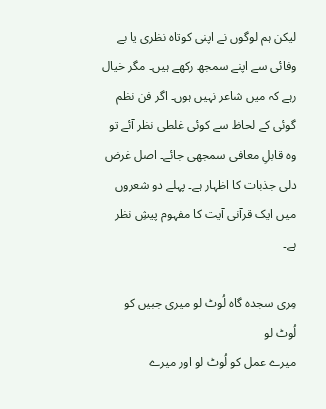لیکن ہم لوگوں نے اپنی کوتاہ نظری یا بے وفائی سے اپنے سمجھ رکھے ہیں۔ مگر خیال رہے کہ میں شاعر نہیں ہوں۔ اگر فن نظم گوئی کے لحاظ سے کوئی غلطی نظر آئے تو وہ قابلِ معافی سمجھی جائے۔ اصل غرض دلی جذبات کا اظہار ہے۔ پہلے دو شعروں میں ایک قرآنی آیت کا مفہوم پیشِ نظر ہے۔

مِری سجدہ گاہ لُوٹ لو میری جبیں کو لُوٹ لو
میرے عمل کو لُوٹ لو اور میرے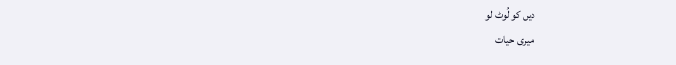دیں کو لُوٹ لو
میری حیات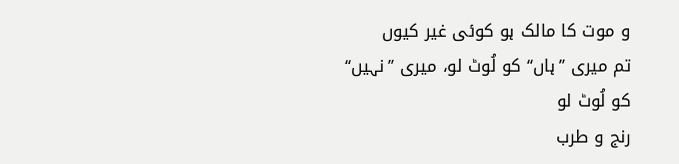و موت کا مالک ہو کوئی غیر کیوں
تم میری ’’ہاں‘‘ کو لُوٹ لو، میری ’’نہیں‘‘ کو لُوٹ لو
رنج و طرب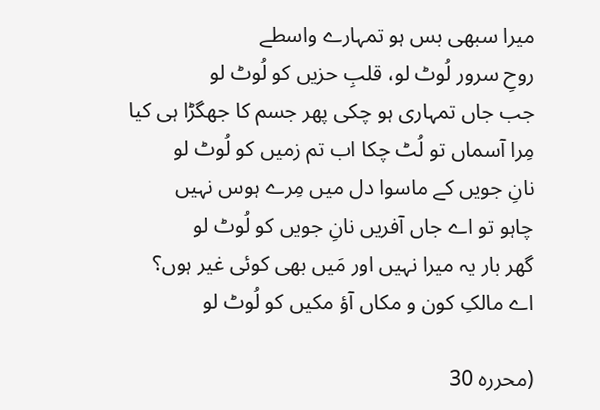میرا سبھی بس ہو تمہارے واسطے
روحِ سرور لُوٹ لو، قلبِ حزیں کو لُوٹ لو
جب جاں تمہاری ہو چکی پھر جسم کا جھگڑا ہی کیا
مِرا آسماں تو لُٹ چکا اب تم زمیں کو لُوٹ لو
نانِ جویں کے ماسوا دل میں مِرے ہوس نہیں
چاہو تو اے جاں آفریں نانِ جویں کو لُوٹ لو
گھر بار یہ میرا نہیں اور مَیں بھی کوئی غیر ہوں؟
اے مالکِ کون و مکاں آؤ مکیں کو لُوٹ لو

(محررہ 30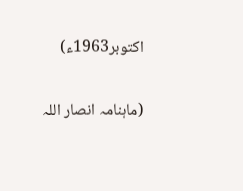اکتوبر1963ء)

(ماہنامہ انصار اللہ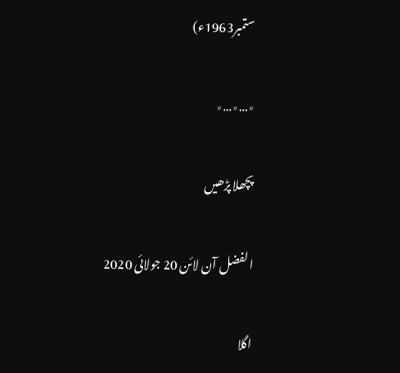ستمبر1963ء)

٭…٭…٭

پچھلا پڑھیں

الفضل آن لائن 20 جولائی 2020

اگلا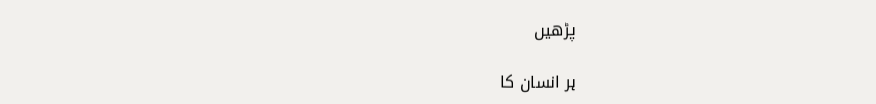پڑھیں

ہر انسان کا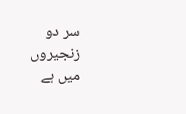سر دو زنجیروں میں ہے